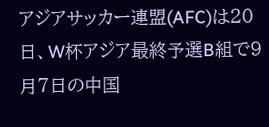アジアサッカー連盟(AFC)は20日、W杯アジア最終予選B組で9月7日の中国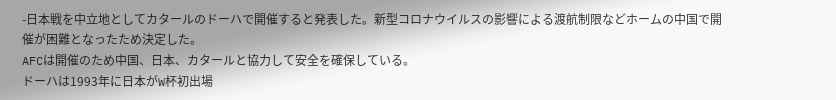-日本戦を中立地としてカタールのドーハで開催すると発表した。新型コロナウイルスの影響による渡航制限などホームの中国で開催が困難となったため決定した。
AFCは開催のため中国、日本、カタールと協力して安全を確保している。
ドーハは1993年に日本がW杯初出場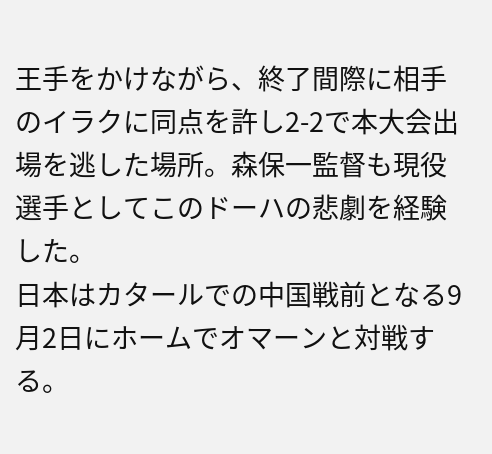王手をかけながら、終了間際に相手のイラクに同点を許し2-2で本大会出場を逃した場所。森保一監督も現役選手としてこのドーハの悲劇を経験した。
日本はカタールでの中国戦前となる9月2日にホームでオマーンと対戦する。